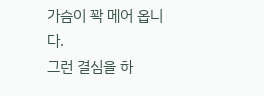가슴이 꽉 메어 옵니다.
그런 결심을 하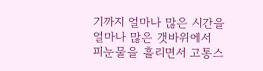기까지 얼마나 많은 시간을
얼마나 많은 갯바위에서
피눈물을 흘리면서 고통스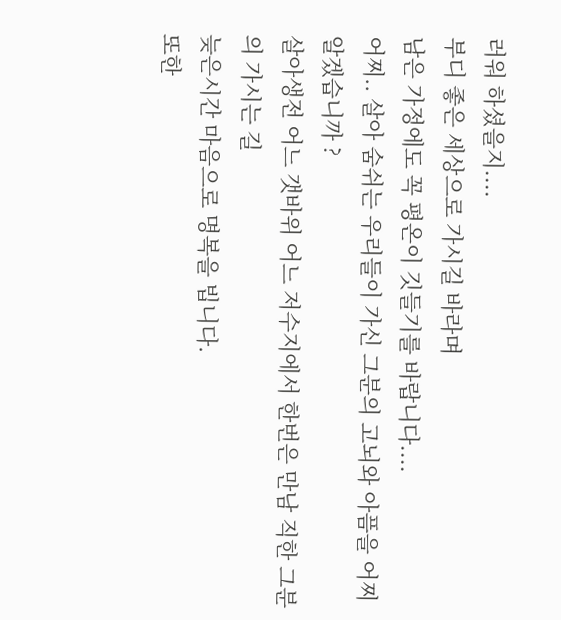러워 하셨을지....
부디 좋은 세상으로 가시길 바라며
남은 가정에도 꼭 평온이 깃들기를 바랍니다....
어찌.. 살아 숨쉬는 우리들이 가신 그분의 고뇌와 아픔을 어찌 알겠습니까 ?
살아생전 어느 갯바위 어느 저수지에서 한번은 만남 직한 그분의 가시는 길
늦은시간 마음으로 명복을 빕니다.
또한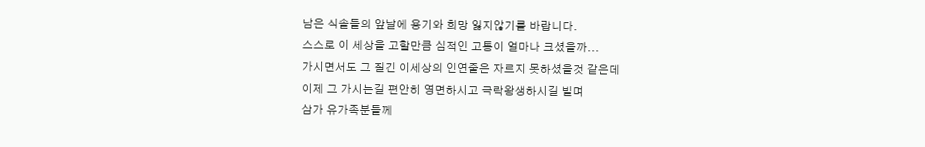남은 식솔들의 앞날에 용기와 희망 잃지않기를 바랍니다.
스스로 이 세상을 고할만큼 심적인 고통이 얼마나 크셨을까...
가시면서도 그 질긴 이세상의 인연줄은 자르지 못하셨을것 같은데
이제 그 가시는길 편안히 영면하시고 극락왕생하시길 빌며
삼가 유가족분들께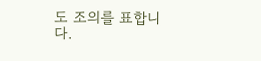도 조의를 표합니다.